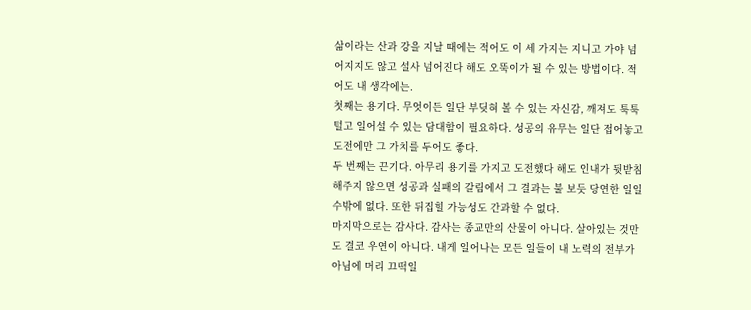삶이라는 산과 강을 지날 때에는 적어도 이 세 가지는 지니고 가야 넘어지지도 않고 설사 넘어진다 해도 오뚝이가 될 수 있는 방법이다. 적어도 내 생각에는.
첫째는 용기다. 무엇이든 일단 부딪혀 볼 수 있는 자신감, 깨져도 툭툭 털고 일어설 수 있는 담대함이 필요하다. 성공의 유무는 일단 접어놓고 도전에만 그 가치를 두어도 좋다.
두 번째는 끈기다. 아무리 용기를 가지고 도전했다 해도 인내가 뒷받침해주지 않으면 성공과 실패의 갈림에서 그 결과는 불 보듯 당연한 일일 수밖에 없다. 또한 뒤집힐 가능성도 간과할 수 없다.
마지막으로는 감사다. 감사는 종교만의 산물이 아니다. 살아있는 것만도 결코 우연이 아니다. 내게 일어나는 모든 일들이 내 노력의 전부가 아님에 머리 끄떡일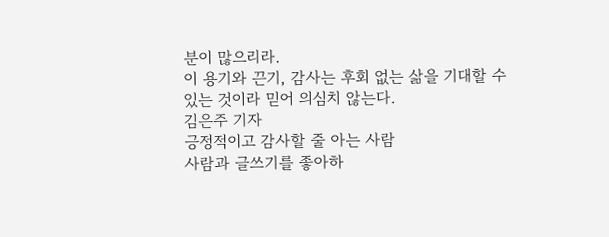분이 많으리라.
이 용기와 끈기, 감사는 후회 없는 삶을 기대할 수 있는 것이라 믿어 의심치 않는다.
김은주 기자
긍정적이고 감사할 줄 아는 사람
사람과 글쓰기를 좋아하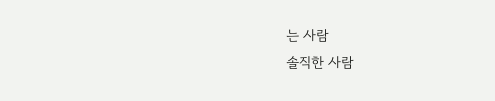는 사람
솔직한 사람